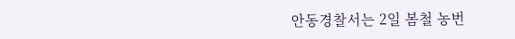안동경찰서는 2일 봄철 농번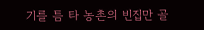기를 틈 타 농촌의 빈집만 골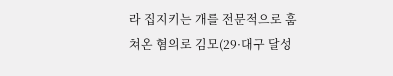라 집지키는 개를 전문적으로 훔쳐온 혐의로 김모(29·대구 달성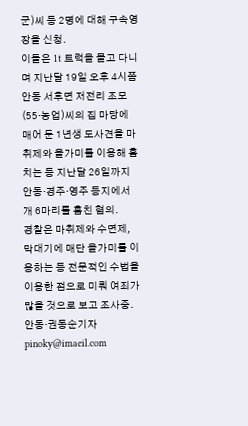군)씨 등 2명에 대해 구속영장을 신청.
이들은 1t 트럭을 몰고 다니며 지난달 19일 오후 4시쯤 안동 서후면 저전리 조모(55·농업)씨의 집 마당에 매어 둔 1년생 도사견을 마취제와 올가미를 이용해 훔치는 등 지난달 26일까지 안동·경주·영주 등지에서 개 6마리를 훔친 혐의.
경찰은 마취제와 수면제, 막대기에 매단 올가미를 이용하는 등 전문적인 수법을 이용한 점으로 미뤄 여죄가 많을 것으로 보고 조사중.
안동·권동순기자 pinoky@imaeil.com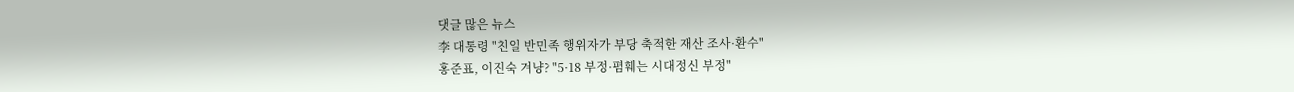댓글 많은 뉴스
李 대통령 "친일 반민족 행위자가 부당 축적한 재산 조사·환수"
홍준표, 이진숙 겨냥? "5·18 부정·폄훼는 시대정신 부정"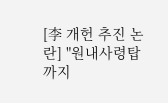[李 개헌 추진 논란] "원내사령탑까지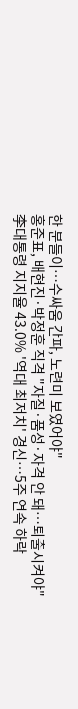한 분들이…수싸움 간파, 노련미 보였어야"
홍준표, 배현진·박정훈 직격 "자질·품성·자격 안 돼…퇴출시켜야"
李대통령 지지율 43.0% '역대 최저치' 경신…5주 연속 하락